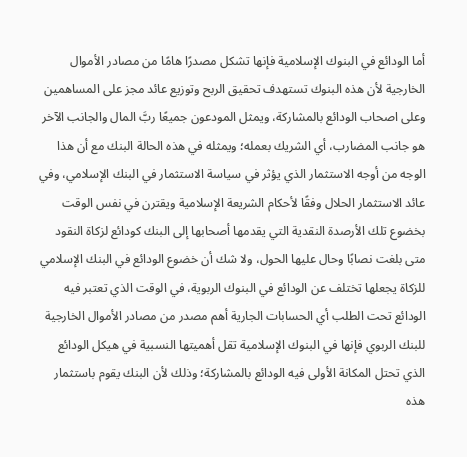أما الودائع في البنوك الإسلامية فإنها تشكل مصدرًا هامًا من مصادر الأموال الخارجية لأن هذه البنوك تستهدف تحقيق الربح وتوزيع عائد مجز على المساهمين وعلى اصحاب الودائع بالمشاركة، ويمثل المودعون جميعًا ربَّ المال والجانب الآخر هو جانب المضارب، أي الشريك بعمله؛ ويمثله في هذه الحالة البنك مع أن هذا الوجه من أوجه الاستثمار الذي يؤثر في سياسة الاستثمار في البنك الإسلامي، وفي عائد الاستثمار الحلال وفقًا لأحكام الشريعة الإسلامية ويقترن في نفس الوقت بخضوع تلك الأرصدة النقدية التي يقدمها أصحابها إلى البنك كودائع لزكاة النقود متى بلغت نصابًا وحال عليها الحول، ولا شك أن خضوع الودائع في البنك الإسلامي للزكاة يجعلها تختلف عن الودائع في البنوك الربوية، في الوقت الذي تعتبر فيه الودائع تحت الطلب أي الحسابات الجارية أهم مصدر من مصادر الأموال الخارجية للبنك الربوي فإنها في البنوك الإسلامية تقل أهميتها النسبية في هيكل الودائع الذي تحتل المكانة الأولى فيه الودائع بالمشاركة؛ وذلك لأن البنك يقوم باستثمار هذه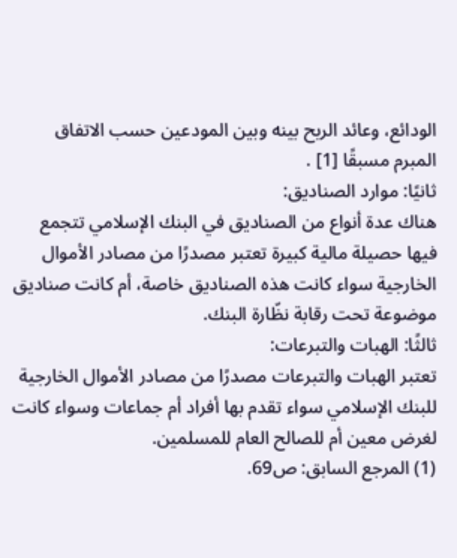الودائع، وعائد الربح بينه وبين المودعين حسب الاتفاق المبرم مسبقًا [1] .
ثانيًا: موارد الصناديق:
هناك عدة أنواع من الصناديق في البنك الإسلامي تتجمع فيها حصيلة مالية كبيرة تعتبر مصدرًا من مصادر الأموال الخارجية سواء كانت هذه الصناديق خاصة، أم كانت صناديق موضوعة تحت رقابة نظّارة البنك.
ثالثًا: الهبات والتبرعات:
تعتبر الهبات والتبرعات مصدرًا من مصادر الأموال الخارجية للبنك الإسلامي سواء تقدم بها أفراد أم جماعات وسواء كانت لغرض معين أم للصالح العام للمسلمين.
(1) المرجع السابق: ص69.